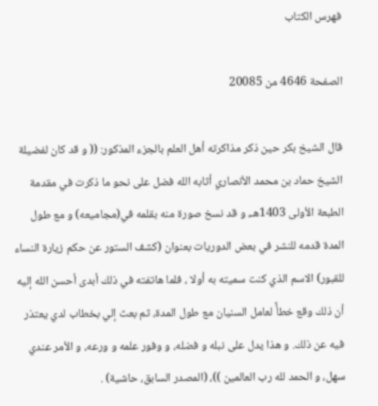فهرس الكتاب

الصفحة 4646 من 20085

قال الشيخ بكر حين ذكر مذاكرته أهل العلم بالجزء المذكور: (( و قد كان لفضيلة الشيخ حماد بن محمد الأنصاري أثابه الله فضل على نحو ما ذكرت في مقدمة الطبعة الأولى 1403هـ، و قد نسخ صورة منه بقلمه في(مجاميعه) و مع طول المدة قدمه للنشر في بعض الدوريات بعنوان (كشف الستور عن حكم زيارة النساء للقبور) الاسم الذي كنت سميته به أولا ، فلما هاتفته في ذلك أبدى أحسن الله إليه أن ذلك وقع خطأً لعامل السنيان مع طول المدة، ثم بعث إلي بخطاب لدي يعتذر فيه عن ذلك. و هذا يدل على نبله و فضله، و وفور علمه و ورعه، و الأمر عندي سهل، و الحمد لله رب العالمين ))، (المصدر السابق، حاشية) .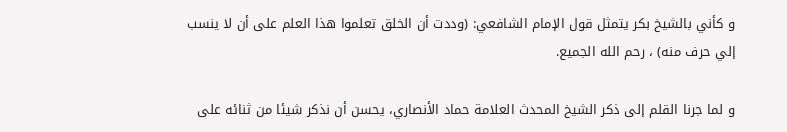و كأني بالشيخ بكر يتمثل قول الإمام الشافعي: (وددت أن الخلق تعلموا هذا العلم على أن لا ينسب إلي حرف منه) ، رحم الله الجميع.

و لما جرنا القلم إلى ذكر الشيخ المحدث العلامة حماد الأنصاري، يحسن أن نذكر شيئا من ثنائه على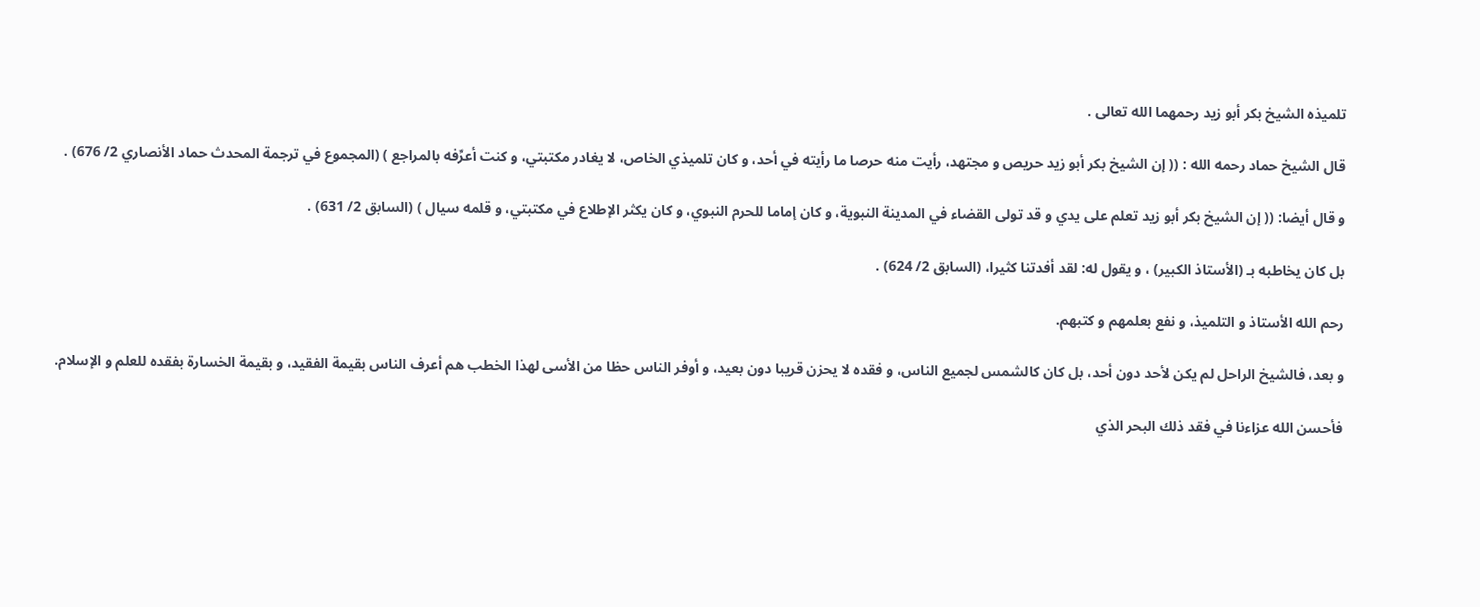تلميذه الشيخ بكر أبو زيد رحمهما الله تعالى .

قال الشيخ حماد رحمه الله : (( إن الشيخ بكر أبو زيد حريص و مجتهد، رأيت منه حرصا ما رأيته في أحد، و كان تلميذي الخاص، لا يغادر مكتبتي، و كنت أعرِّفه بالمراجع ) (المجموع في ترجمة المحدث حماد الأنصاري 2/ 676) .

و قال أيضا: (( إن الشيخ بكر أبو زيد تعلم على يدي و قد تولى القضاء في المدينة النبوية، و كان إماما للحرم النبوي، و كان يكثر الإطلاع في مكتبتي، و قلمه سيال ) (السابق 2/ 631) .

بل كان يخاطبه بـ (الأستاذ الكبير) ، و يقول له: لقد أفدتنا كثيرا، (السابق 2/ 624) .

رحم الله الأستاذ و التلميذ، و نفع بعلمهم و كتبهم.

و بعد، فالشيخ الراحل لم يكن لأحد دون أحد، بل كان كالشمس لجميع الناس، و فقده لا يحزن قريبا دون بعيد، و أوفر الناس حظا من الأسى لهذا الخطب هم أعرف الناس بقيمة الفقيد، و بقيمة الخسارة بفقده للعلم و الإسلام.

فأحسن الله عزاءنا في فقد ذلك البحر الذي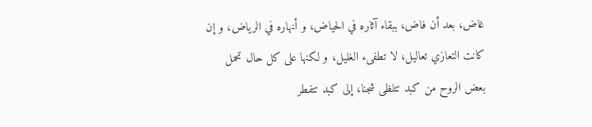غاض، بعد أن فاض، ببقاء آثاره في الحياض، و أنهاره في الرياض، و إن كانت التعازي تعاليل، لا تطفىء الغليل، و لكنها على كل حال تحمل بعض الروح من كبد تتلظى شجنا، إلى كبد تتفطر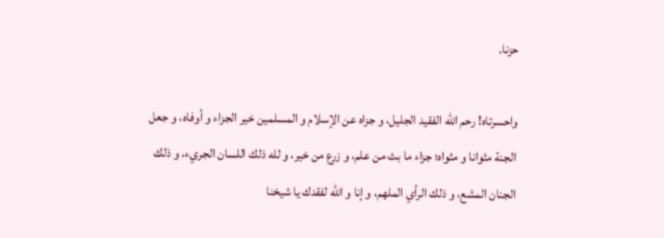حزنا.

واحسرتاه! رحم الله الفقيد الجليل، و جزاه عن الإسلام و المسلمين خير الجزاء و أوفاه، و جعل الجنة مثوانا و مثواه؛ جزاء ما بث من علم، و زرع من خير، و لله ذلك اللسان الجريء، و ذلك الجنان المشع، و ذلك الرأي الملهم، و إنا و الله لفقدك يا شيخنا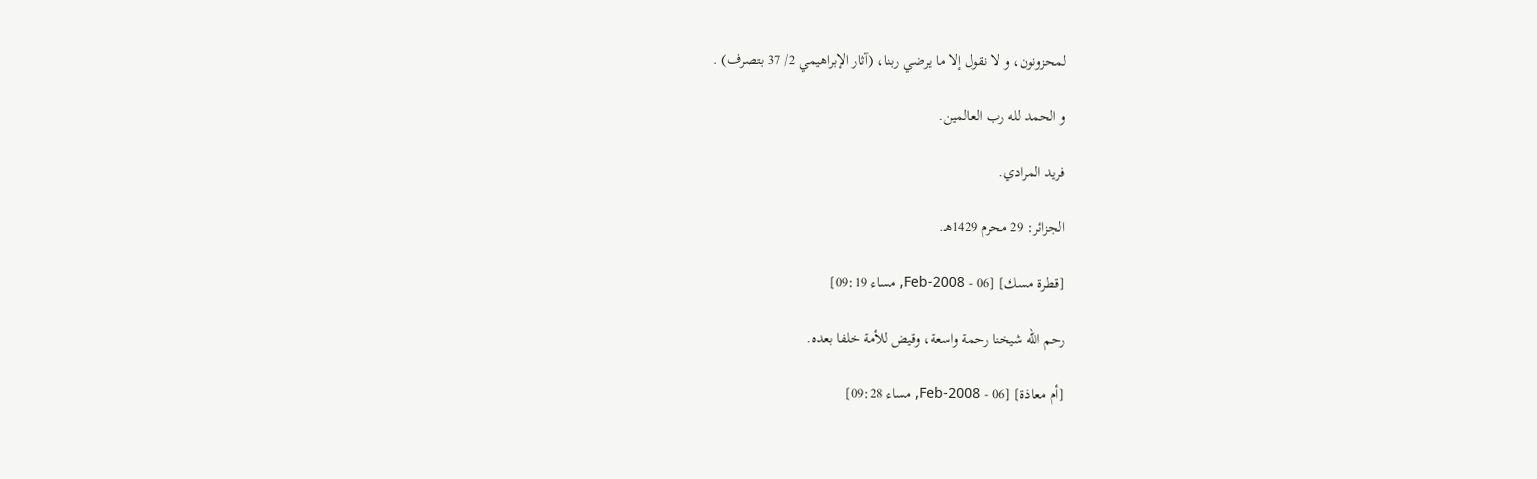لمحزونون، و لا نقول إلا ما يرضي ربنا، (آثار الإبراهيمي 2/ 37 بتصرف) .

و الحمد لله رب العالمين.

فريد المرادي.

الجزائر: 29 محرم 1429هـ.

[قطرة مسك] [06 - Feb-2008, مساء 09:19]

رحم الله شيخنا رحمة واسعة، وقيض للأمة خلفا بعده.

[أم معاذة] [06 - Feb-2008, مساء 09:28]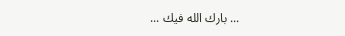... بارك الله فيك ...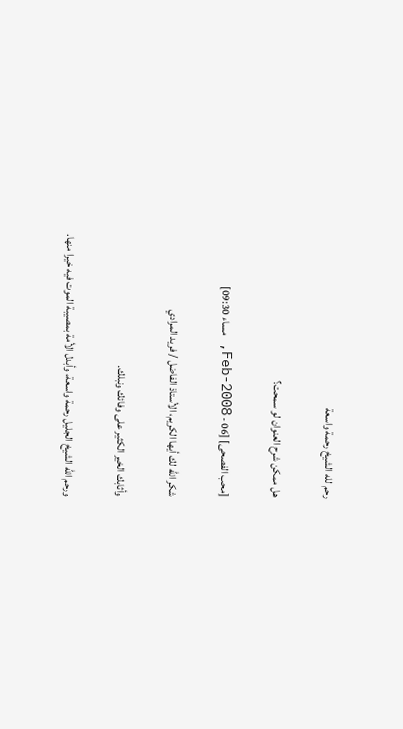رحم لله الشيخ رحمة واسعة

هل ممكن شرح العنوان لو سمحت؟

[محب الفصحى] [06 - Feb-2008, مساء 09:30]

شكر الله لك أيها الكريم، الأستاذ الفاضل / فريد المرادي

وأثابك الخير الكثير على وفائك ونبلك.

ورحم الله الشيخ الجليل رحمة واسعة، وأبدل الأمة بمصيبة الموت فيه خيرا منها.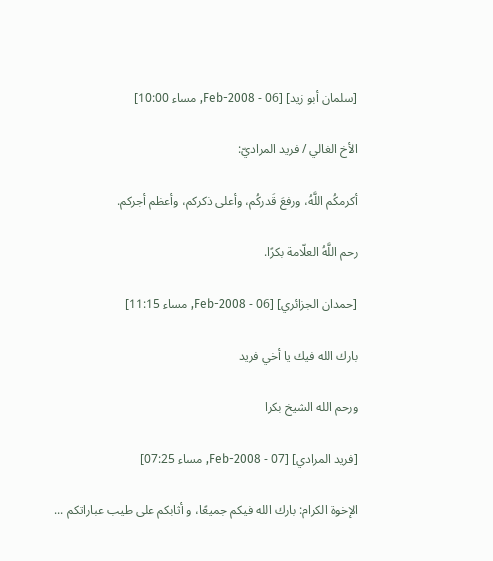[سلمان أبو زيد] [06 - Feb-2008, مساء 10:00]

الأخ الغالي / فريد المراديّ:

أكرمكُم اللَّهُ، ورفعَ قَدركُم، وأعلى ذكركم، وأعظم أجركم.

رحم اللَّهُ العلّامة بكرًا.

[حمدان الجزائري] [06 - Feb-2008, مساء 11:15]

بارك الله فيك يا أخي فريد

ورحم الله الشيخ بكرا

[فريد المرادي] [07 - Feb-2008, مساء 07:25]

الإخوة الكرام: بارك الله فيكم جميعًا، و أثابكم على طيب عباراتكم ...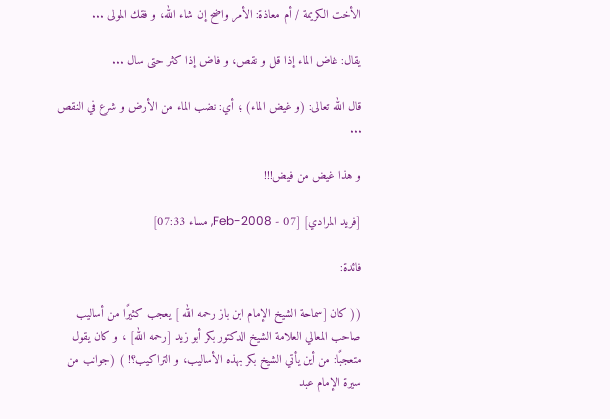الأخت الكريمة / أم معاذة: الأمر واضح إن شاء الله، و فقك المولى ...

يقال: غاض الماء إذا قل و نقص، و فاض إذا كثر حتى سال ...

قال الله تعالى: (و غيض الماء) ؛ أي: نضب الماء من الأرض و شرع في النقص ...

و هذا غيض من فيض!!!

[فريد المرادي] [07 - Feb-2008, مساء 07:33]

فائدة:

(( كان [سماحة الشيخ الإمام ابن باز رحمه الله ] يعجب كثيرًا من أساليب صاحب المعالي العلامة الشيخ الدكتور بكر أبو زيد [رحمه الله] ، و كان يقول متعجبًا: من أين يأتي الشيخ بكر بهذه الأساليب، و التراكيب؟! ) (جوانب من سيرة الإمام عبد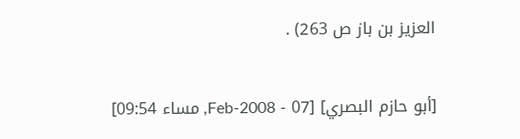العزيز بن باز ص 263) .

[أبو حازم البصري] [07 - Feb-2008, مساء 09:54]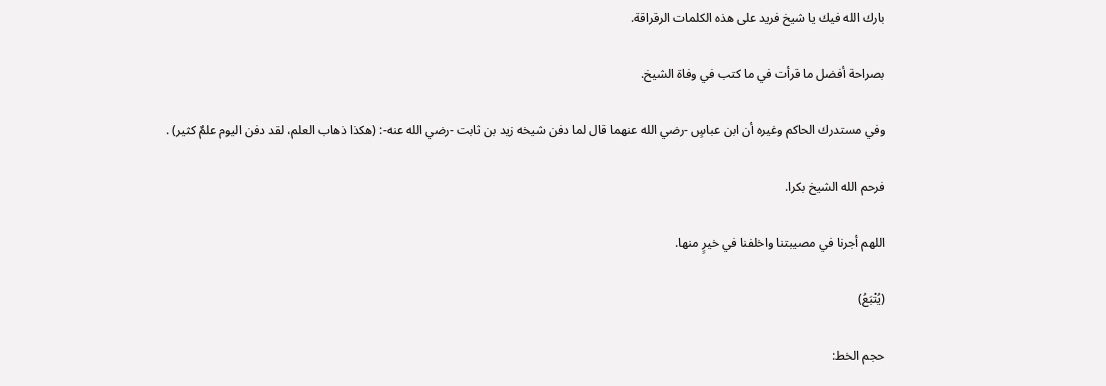بارك الله فيك يا شيخ فريد على هذه الكلمات الرقراقة.

بصراحة أفضل ما قرأت في ما كتب في وفاة الشيخ.

وفي مستدرك الحاكم وغيره أن ابن عباسٍ -رضي الله عنهما قال لما دفن شيخه زيد بن ثابت -رضي الله عنه-: (هكذا ذهاب العلم، لقد دفن اليوم علمٌ كثير) .

فرحم الله الشيخ بكرا.

اللهم أجرنا في مصيبتنا واخلفنا في خيرٍ منها.

(يُتْبَعُ)

حجم الخط: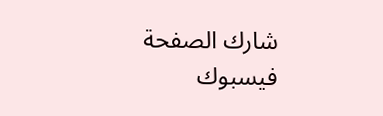شارك الصفحة
فيسبوك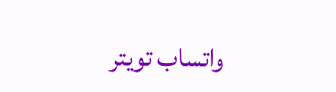واتساب تويتر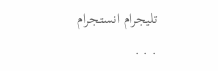تليجرام انستجرام
. . .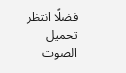فضلًا انتظر تحميل الصوت